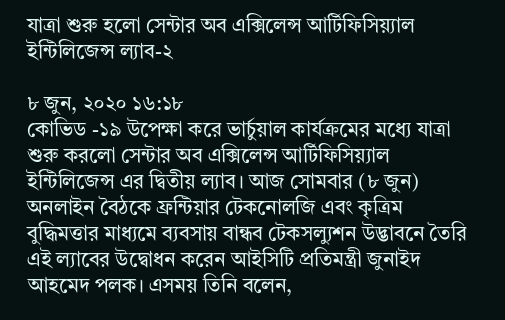যাত্রা শুরু হলো সেন্টার অব এক্সিলেন্স আর্টিফিসিয়্যাল ইন্টিলিজেন্স ল্যাব-২

৮ জুন, ২০২০ ১৬:১৮
কোভিড -১৯ উপেক্ষা করে ভার্চুয়াল কার্যক্রমের মধ্যে যাত্রা শুরু করলো সেন্টার অব এক্সিলেন্স আর্টিফিসিয়্যাল ইন্টিলিজেন্স এর দ্বিতীয় ল্যাব। আজ সোমবার (৮ জুন) অনলাইন বৈঠকে ফ্রন্টিয়ার টেকনোলজি এবং কৃত্রিম বুদ্ধিমত্তার মাধ্যমে ব্যবসায় বান্ধব টেকসল্যুশন উদ্ভাবনে তৈরি এই ল্যাবের উদ্বোধন করেন আইসিটি প্রতিমন্ত্রী জুনাইদ আহমেদ পলক। এসময় তিনি বলেন,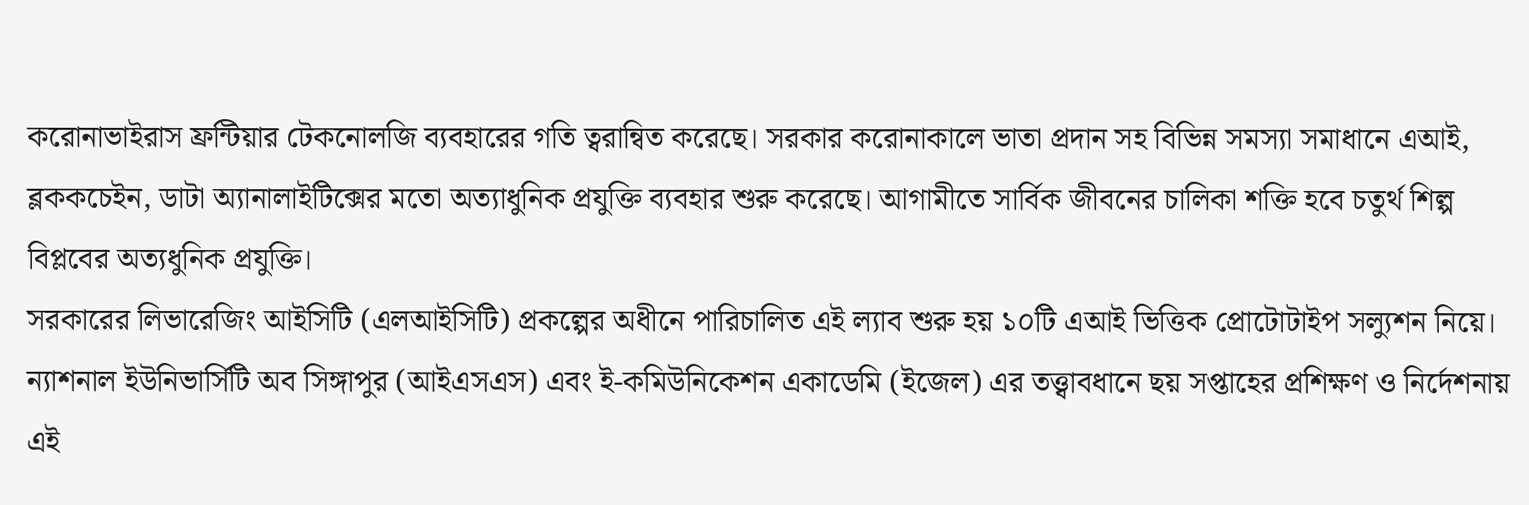করোনাভাইরাস ফ্রন্টিয়ার টেকনোলজি ব্যবহারের গতি ত্বরান্বিত করেছে। সরকার করোনাকালে ভাতা প্রদান সহ বিভিন্ন সমস্যা সমাধানে এআই, ব্লককচেইন, ডাটা অ্যানালাইটিক্সের মতো অত্যাধুনিক প্রযুক্তি ব্যবহার শুরু করেছে। আগামীতে সার্বিক জীবনের চালিকা শক্তি হবে চতুর্থ শিল্প বিপ্লবের অত্যধুনিক প্রযুক্তি।
সরকারের লিভারেজিং আইসিটি (এলআইসিটি) প্রকল্পের অধীনে পারিচালিত এই ল্যাব শুরু হয় ১০টি এআই ভিত্তিক প্রোটোটাইপ সল্যুশন নিয়ে। ন্যাশনাল ইউনিভার্সিটি অব সিঙ্গাপুর (আইএসএস) এবং ই-কমিউনিকেশন একাডেমি (ইজেল) এর তত্ত্বাবধানে ছয় সপ্তাহের প্রশিক্ষণ ও নির্দেশনায় এই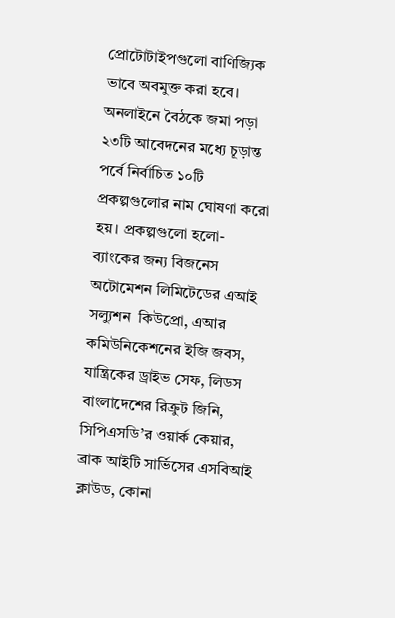প্রোটোটাইপগুলো বাণিজ্যিক ভাবে অবমুক্ত করা হবে। অনলাইনে বৈঠকে জমা পড়া ২৩টি আবেদনের মধ্যে চূড়ান্ত পর্বে নির্বাচিত ১০টি প্রকল্পগুলোর নাম ঘোষণা করো হয়। প্রকল্পগুলো হলো-
ব্যাংকের জন্য বিজনেস অটোমেশন লিমিটেডের এআই সল্যুশন  কিউপ্রো, এআর কমিউনিকেশনের ইজি জবস, যান্ত্রিকের ড্রাইভ সেফ, লিডস বাংলাদেশের রিক্রুট জিনি, সিপিএসডি’র ওয়ার্ক কেয়ার, ব্রাক আইটি সার্ভিসের এসবিআই ক্লাউড, কোনা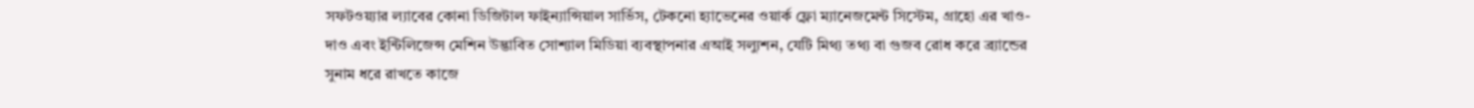সফটওয়্যার ল্যাবের কোনা ডিজিটাল ফাইন্যান্সিয়াল সার্ভিস, টেকনো হ্যাভেনের ওয়ার্ক ফ্লো ম্যানেজমেন্ট সিস্টেম, গ্রাহো এর খাও-দাও এবং ইন্টিলিজেন্স মেশিন উদ্ভাবিত সোশ্যাল মিডিয়া ব্যবস্থাপনার এআই সল্যুশন, যেটি মিথ্য তথ্য বা গুজব রোধ করে ব্র্যান্ডের সুনাম ধরে রাখতে কাজে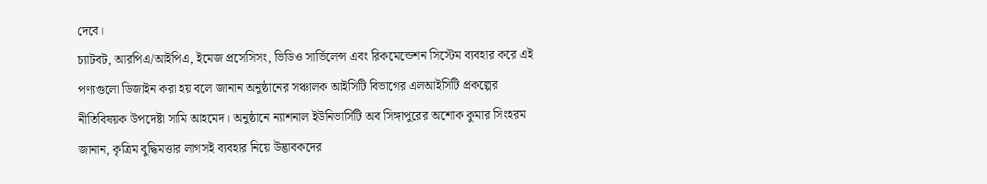দেবে।
চ্যাটবট, আরপিএ/আইপিএ, ইমেজ প্রসেসিসং, ভিডিও সার্ভিলেন্স এবং রিকমেন্ডেশন সিস্টেম ব্যবহার করে এই পণ্যগুলো ডিজাইন করা হয় বলে জানান অনুষ্ঠানের সঞ্চালক আইসিটি বিভাগের এলআইসিটি প্রকল্পের নীতিবিষয়ক উপদেষ্টা সামি আহমেদ। অনুষ্ঠানে ন্যাশনাল ইউনিভার্সিটি অব সিঙ্গাপুরের অশোক কুমার সিংহরম জানান, কৃত্রিম বুদ্ধিমত্তার লাগসই ব্যবহার নিয়ে উদ্ভাবকদের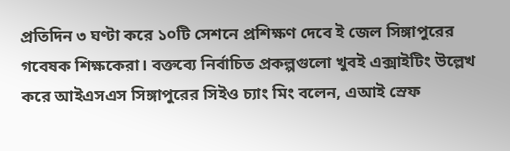প্রতিদিন ৩ ঘণ্টা করে ১০টি সেশনে প্রশিক্ষণ দেবে ই জেল সিঙ্গাপুরের গবেষক শিক্ষকেরা। বক্তব্যে নির্বাচিত প্রকল্পগুলো খুবই এক্সাইটিং উল্লেখ করে আইএসএস সিঙ্গাপুরের সিইও চ্যাং মিং বলেন, এআই স্রেফ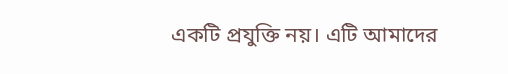একটি প্রযুক্তি নয়। এটি আমাদের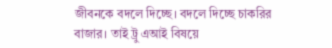জীবনকে বদলে দিচ্ছে। বদলে দিচ্ছে চাকরির বাজার। তাই ট্রু এআই বিষয়ে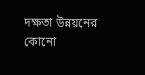দক্ষতা উন্নয়নের কোনো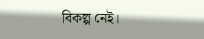বিকল্প নেই।